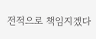전적으로 책임지겠다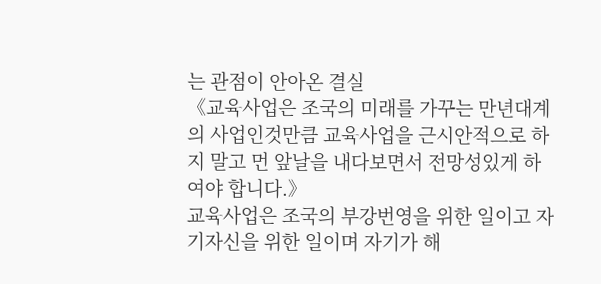는 관점이 안아온 결실
《교육사업은 조국의 미래를 가꾸는 만년대계의 사업인것만큼 교육사업을 근시안적으로 하지 말고 먼 앞날을 내다보면서 전망성있게 하여야 합니다.》
교육사업은 조국의 부강번영을 위한 일이고 자기자신을 위한 일이며 자기가 해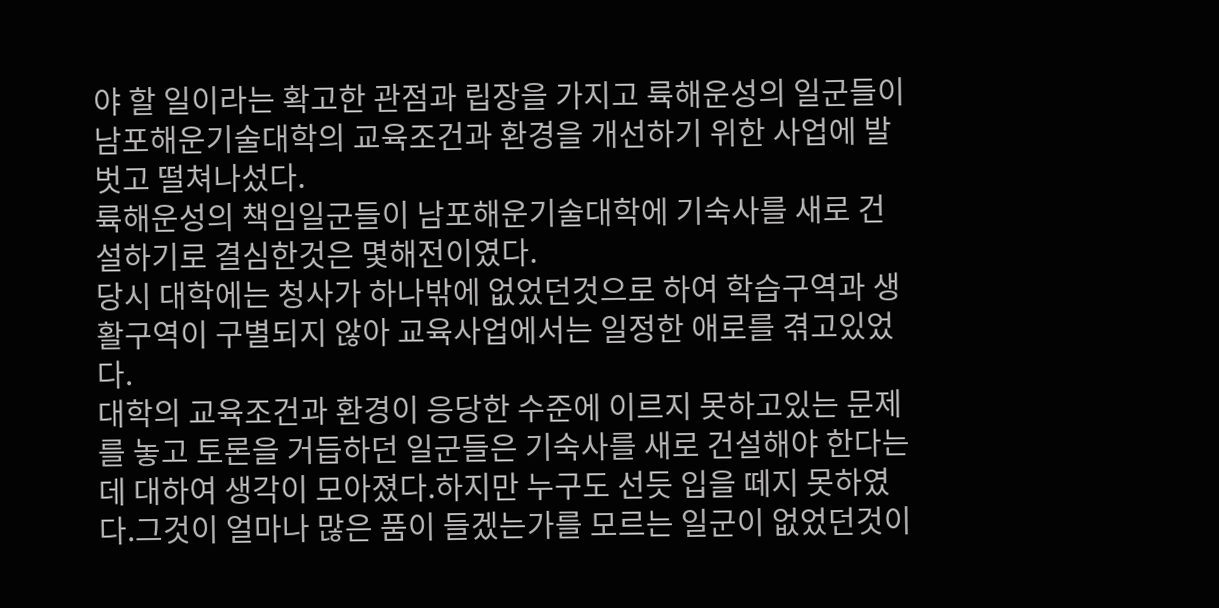야 할 일이라는 확고한 관점과 립장을 가지고 륙해운성의 일군들이 남포해운기술대학의 교육조건과 환경을 개선하기 위한 사업에 발벗고 떨쳐나섰다.
륙해운성의 책임일군들이 남포해운기술대학에 기숙사를 새로 건설하기로 결심한것은 몇해전이였다.
당시 대학에는 청사가 하나밖에 없었던것으로 하여 학습구역과 생활구역이 구별되지 않아 교육사업에서는 일정한 애로를 겪고있었다.
대학의 교육조건과 환경이 응당한 수준에 이르지 못하고있는 문제를 놓고 토론을 거듭하던 일군들은 기숙사를 새로 건설해야 한다는데 대하여 생각이 모아졌다.하지만 누구도 선듯 입을 떼지 못하였다.그것이 얼마나 많은 품이 들겠는가를 모르는 일군이 없었던것이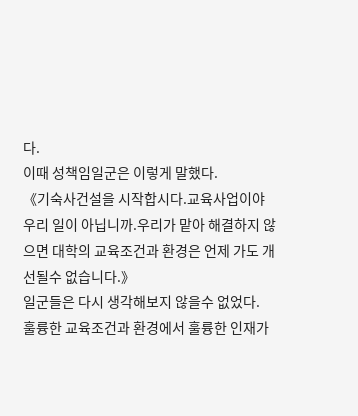다.
이때 성책임일군은 이렇게 말했다.
《기숙사건설을 시작합시다.교육사업이야 우리 일이 아닙니까.우리가 맡아 해결하지 않으면 대학의 교육조건과 환경은 언제 가도 개선될수 없습니다.》
일군들은 다시 생각해보지 않을수 없었다.
훌륭한 교육조건과 환경에서 훌륭한 인재가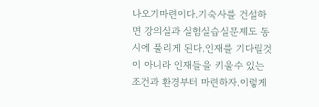나오기마련이다.기숙사를 건설하면 강의실과 실험실습실문제도 동시에 풀리게 된다.인재를 기다릴것이 아니라 인재들을 키울수 있는 조건과 환경부터 마련하자.이렇게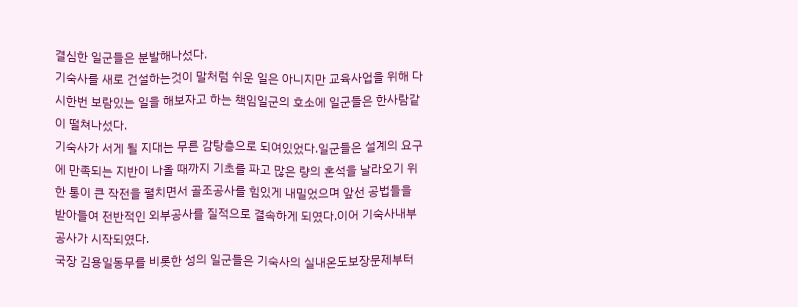결심한 일군들은 분발해나섰다.
기숙사를 새로 건설하는것이 말처럼 쉬운 일은 아니지만 교육사업을 위해 다시한번 보람있는 일을 해보자고 하는 책임일군의 호소에 일군들은 한사람같이 떨쳐나섰다.
기숙사가 서게 될 지대는 무른 감탕층으로 되여있었다.일군들은 설계의 요구에 만족되는 지반이 나올 때까지 기초를 파고 많은 량의 혼석을 날라오기 위한 통이 큰 작전을 펼치면서 골조공사를 힘있게 내밀었으며 앞선 공법들을 받아들여 전반적인 외부공사를 질적으로 결속하게 되였다.이어 기숙사내부공사가 시작되였다.
국장 김용일동무를 비롯한 성의 일군들은 기숙사의 실내온도보장문제부터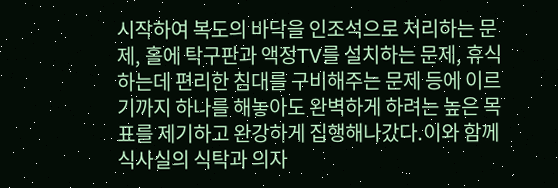시작하여 복도의 바닥을 인조석으로 처리하는 문제, 홀에 탁구판과 액정TV를 설치하는 문제, 휴식하는데 편리한 침대를 구비해주는 문제 등에 이르기까지 하나를 해놓아도 완벽하게 하려는 높은 목표를 제기하고 완강하게 집행해나갔다.이와 함께 식사실의 식탁과 의자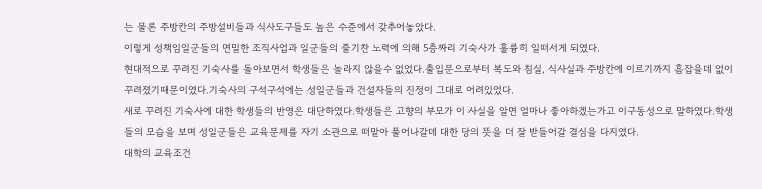는 물론 주방칸의 주방설비들과 식사도구들도 높은 수준에서 갖추어놓았다.
이렇게 성책임일군들의 면밀한 조직사업과 일군들의 줄기찬 노력에 의해 5층짜리 기숙사가 훌륭히 일떠서게 되였다.
현대적으로 꾸려진 기숙사를 돌아보면서 학생들은 놀라지 않을수 없었다.출입문으로부터 복도와 침실, 식사실과 주방칸에 이르기까지 흠잡을데 없이 꾸려졌기때문이였다.기숙사의 구석구석에는 성일군들과 건설자들의 진정이 그대로 어려있었다.
새로 꾸려진 기숙사에 대한 학생들의 반영은 대단하였다.학생들은 고향의 부모가 이 사실을 알면 얼마나 좋아하겠는가고 이구동성으로 말하였다.학생들의 모습을 보며 성일군들은 교육문제를 자기 소관으로 떠맡아 풀어나갈데 대한 당의 뜻을 더 잘 받들어갈 결심을 다지였다.
대학의 교육조건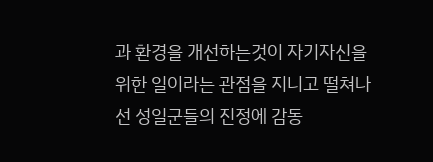과 환경을 개선하는것이 자기자신을 위한 일이라는 관점을 지니고 떨쳐나선 성일군들의 진정에 감동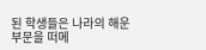된 학생들은 나라의 해운부문을 떠메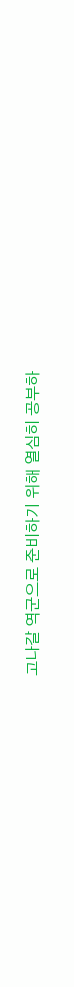고나갈 역군으로 준비하기 위해 열심히 공부하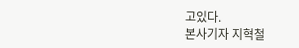고있다.
본사기자 지혁철